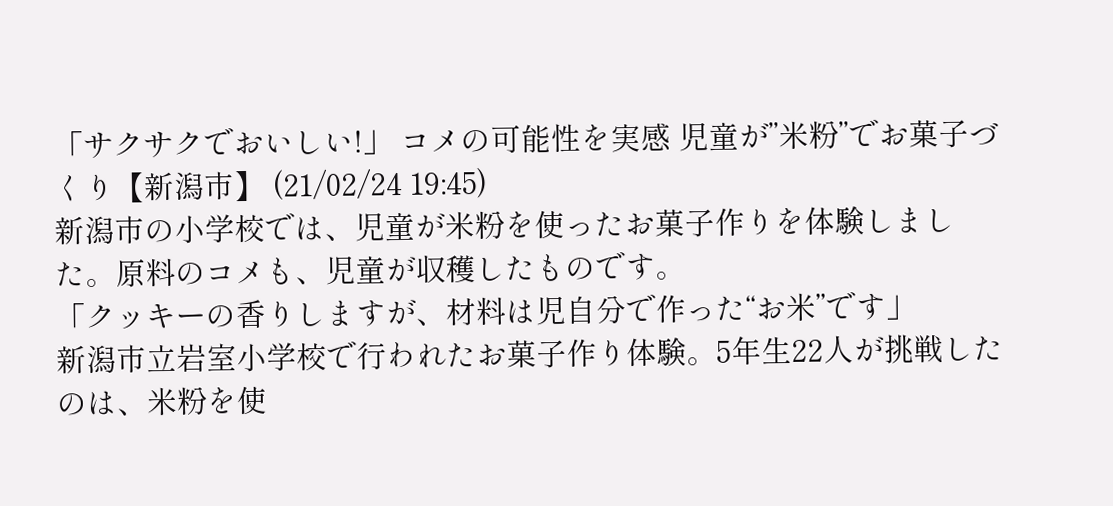「サクサクでおいしい!」 コメの可能性を実感 児童が”米粉”でお菓子づくり【新潟市】 (21/02/24 19:45)
新潟市の小学校では、児童が米粉を使ったお菓子作りを体験しました。原料のコメも、児童が収穫したものです。
「クッキーの香りしますが、材料は児自分で作った“お米”です」
新潟市立岩室小学校で行われたお菓子作り体験。5年生22人が挑戦したのは、米粉を使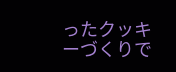ったクッキーづくりで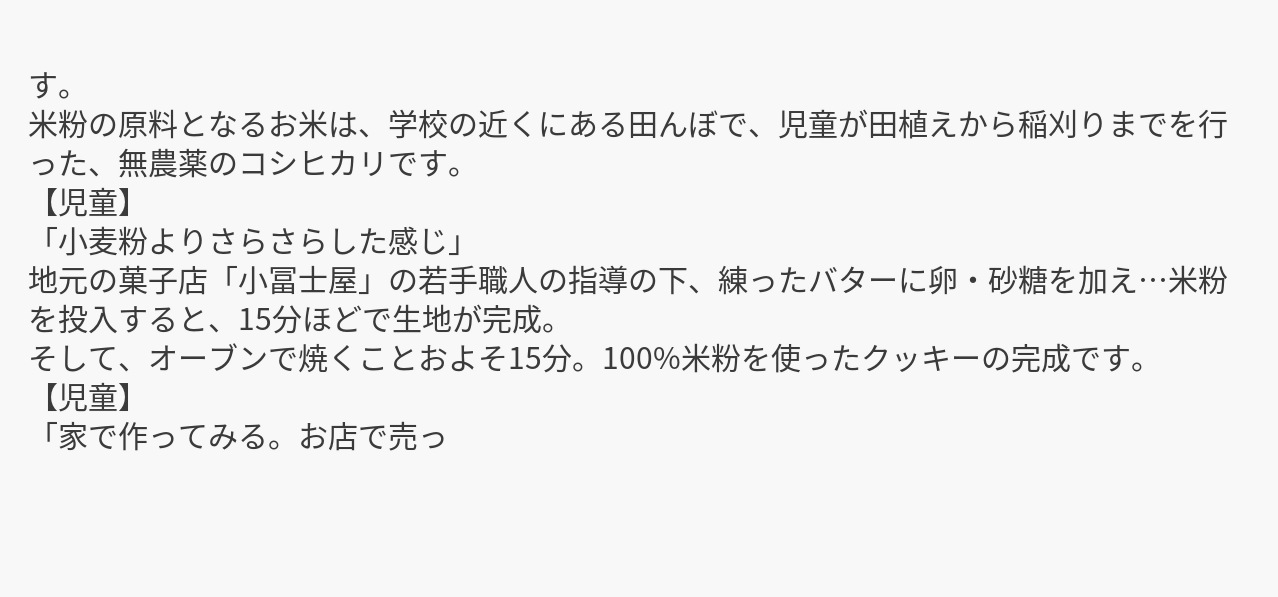す。
米粉の原料となるお米は、学校の近くにある田んぼで、児童が田植えから稲刈りまでを行った、無農薬のコシヒカリです。
【児童】
「小麦粉よりさらさらした感じ」
地元の菓子店「小冨士屋」の若手職人の指導の下、練ったバターに卵・砂糖を加え…米粉を投入すると、15分ほどで生地が完成。
そして、オーブンで焼くことおよそ15分。100%米粉を使ったクッキーの完成です。
【児童】
「家で作ってみる。お店で売っ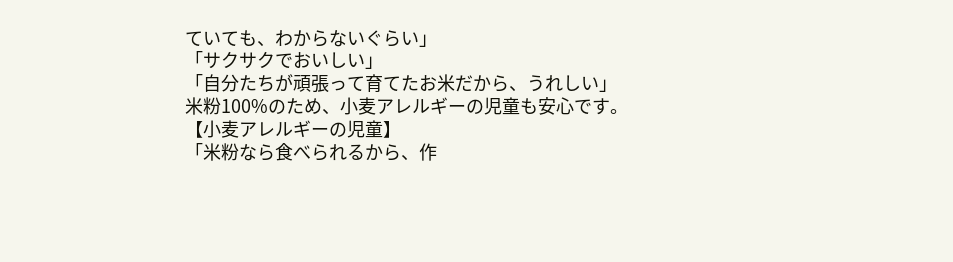ていても、わからないぐらい」
「サクサクでおいしい」
「自分たちが頑張って育てたお米だから、うれしい」
米粉100%のため、小麦アレルギーの児童も安心です。
【小麦アレルギーの児童】
「米粉なら食べられるから、作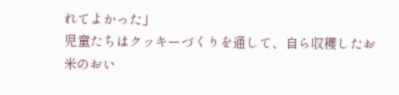れてよかった」
児童たちはクッキーづくりを通して、自ら収穫したお米のおい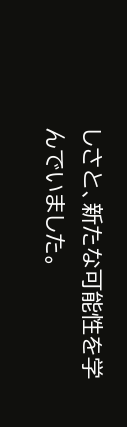しさと、新たな可能性を学んでいました。